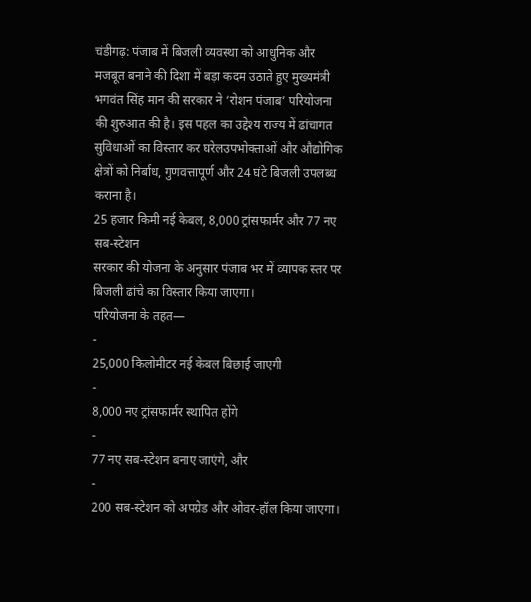चंडीगढ़: पंजाब में बिजली व्यवस्था को आधुनिक और मजबूत बनाने की दिशा में बड़ा कदम उठाते हुए मुख्यमंत्री भगवंत सिंह मान की सरकार ने ‘रोशन पंजाब’ परियोजना की शुरुआत की है। इस पहल का उद्देश्य राज्य में ढांचागत सुविधाओं का विस्तार कर घरेलउपभोक्ताओं और औद्योगिक क्षेत्रों को निर्बाध, गुणवत्तापूर्ण और 24 घंटे बिजली उपलब्ध कराना है।
25 हजार किमी नई केबल, 8,000 ट्रांसफार्मर और 77 नए सब-स्टेशन
सरकार की योजना के अनुसार पंजाब भर में व्यापक स्तर पर बिजली ढांचे का विस्तार किया जाएगा।
परियोजना के तहत—
-
25,000 किलोमीटर नई केबल बिछाई जाएगी
-
8,000 नए ट्रांसफार्मर स्थापित होंगे
-
77 नए सब-स्टेशन बनाए जाएंगे, और
-
200 सब-स्टेशन को अपग्रेड और ओवर-हॉल किया जाएगा।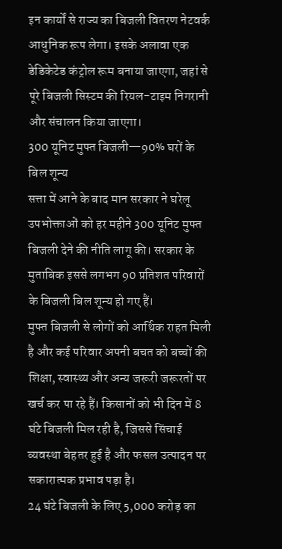इन कार्यों से राज्य का बिजली वितरण नेटवर्क आधुनिक रूप लेगा। इसके अलावा एक डेडिकेटेड कंट्रोल रूम बनाया जाएगा, जहां से पूरे बिजली सिस्टम की रियल-टाइम निगरानी और संचालन किया जाएगा।
300 यूनिट मुफ्त बिजली—90% घरों के बिल शून्य
सत्ता में आने के बाद मान सरकार ने घरेलू उपभोक्ताओं को हर महीने 300 यूनिट मुफ्त बिजली देने की नीति लागू की। सरकार के मुताबिक इससे लगभग 90 प्रतिशत परिवारों के बिजली बिल शून्य हो गए हैं।
मुफ्त बिजली से लोगों को आर्थिक राहत मिली है और कई परिवार अपनी बचत को बच्चों की शिक्षा, स्वास्थ्य और अन्य जरूरी जरूरतों पर खर्च कर पा रहे हैं। किसानों को भी दिन में 8 घंटे बिजली मिल रही है, जिससे सिंचाई व्यवस्था बेहतर हुई है और फसल उत्पादन पर सकारात्मक प्रभाव पड़ा है।
24 घंटे बिजली के लिए 5,000 करोड़ का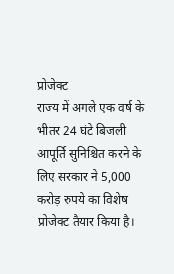प्रोजेक्ट
राज्य में अगले एक वर्ष के भीतर 24 घंटे बिजली आपूर्ति सुनिश्चित करने के लिए सरकार ने 5,000 करोड़ रुपये का विशेष प्रोजेक्ट तैयार किया है।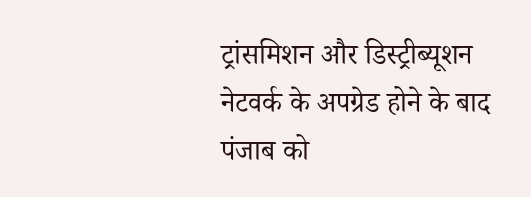ट्रांसमिशन और डिस्ट्रीब्यूशन नेटवर्क के अपग्रेड होने के बाद पंजाब को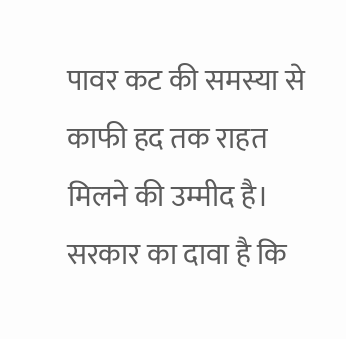पावर कट की समस्या से काफी हद तक राहत मिलने की उम्मीद है। सरकार का दावा है कि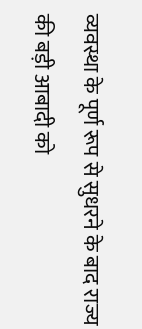व्यवस्था के पूर्ण रूप से सुधरने के बाद राज्य की बड़ी आबादी को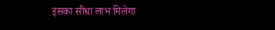इसका सीधा लाभ मिलेगा